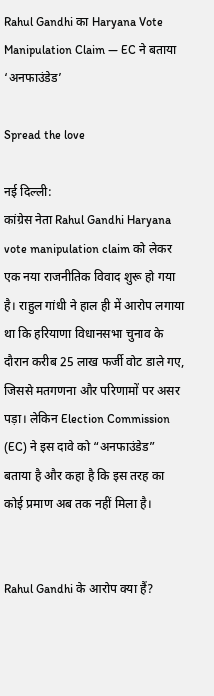Rahul Gandhi का Haryana Vote Manipulation Claim — EC ने बताया ‘अनफाउंडेड’

Spread the love

नई दिल्ली:
कांग्रेस नेता Rahul Gandhi Haryana vote manipulation claim को लेकर एक नया राजनीतिक विवाद शुरू हो गया है। राहुल गांधी ने हाल ही में आरोप लगाया था कि हरियाणा विधानसभा चुनाव के दौरान करीब 25 लाख फर्जी वोट डाले गए, जिससे मतगणना और परिणामों पर असर पड़ा। लेकिन Election Commission (EC) ने इस दावे को “अनफाउंडेड” बताया है और कहा है कि इस तरह का कोई प्रमाण अब तक नहीं मिला है।


Rahul Gandhi के आरोप क्या हैं?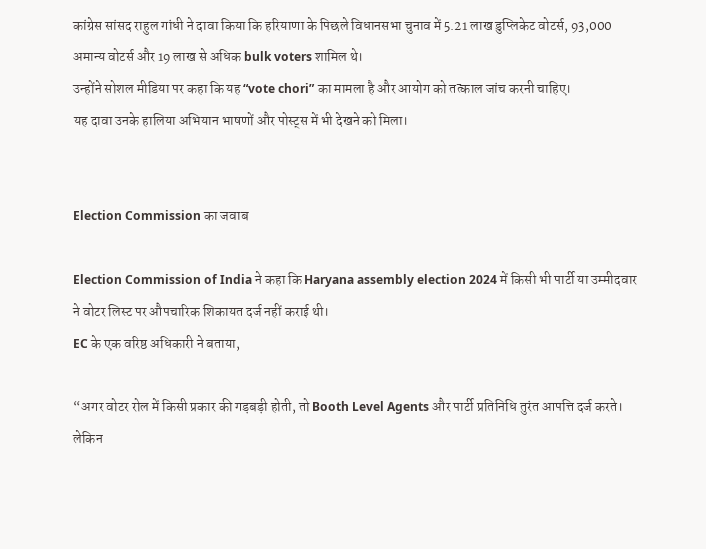कांग्रेस सांसद राहुल गांधी ने दावा किया कि हरियाणा के पिछले विधानसभा चुनाव में 5.21 लाख डुप्लिकेट वोटर्स, 93,000 अमान्य वोटर्स और 19 लाख से अधिक bulk voters शामिल थे।
उन्होंने सोशल मीडिया पर कहा कि यह “vote chori” का मामला है और आयोग को तत्काल जांच करनी चाहिए।
यह दावा उनके हालिया अभियान भाषणों और पोस्ट्स में भी देखने को मिला।


Election Commission का जवाब

Election Commission of India ने कहा कि Haryana assembly election 2024 में किसी भी पार्टी या उम्मीदवार ने वोटर लिस्ट पर औपचारिक शिकायत दर्ज नहीं कराई थी।
EC के एक वरिष्ठ अधिकारी ने बताया,

“अगर वोटर रोल में किसी प्रकार की गड़बड़ी होती, तो Booth Level Agents और पार्टी प्रतिनिधि तुरंत आपत्ति दर्ज करते। लेकिन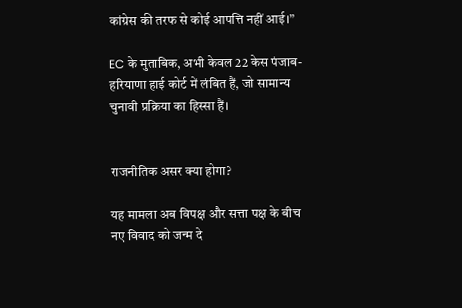कांग्रेस की तरफ से कोई आपत्ति नहीं आई।”

EC के मुताबिक, अभी केवल 22 केस पंजाब-हरियाणा हाई कोर्ट में लंबित हैं, जो सामान्य चुनावी प्रक्रिया का हिस्सा हैं।


राजनीतिक असर क्या होगा?

यह मामला अब विपक्ष और सत्ता पक्ष के बीच नए विवाद को जन्म दे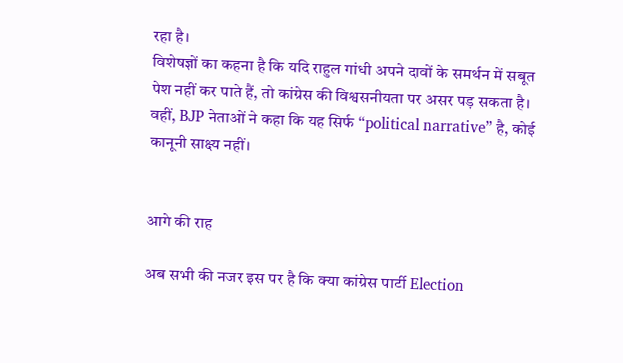रहा है।
विशेषज्ञों का कहना है कि यदि राहुल गांधी अपने दावों के समर्थन में सबूत पेश नहीं कर पाते हैं, तो कांग्रेस की विश्वसनीयता पर असर पड़ सकता है।
वहीं, BJP नेताओं ने कहा कि यह सिर्फ “political narrative” है, कोई कानूनी साक्ष्य नहीं।


आगे की राह

अब सभी की नजर इस पर है कि क्या कांग्रेस पार्टी Election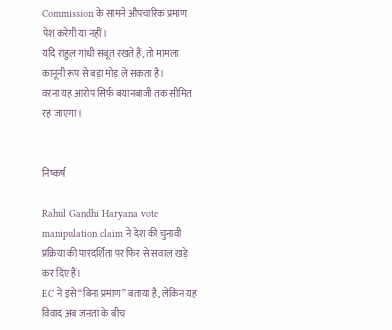Commission के सामने औपचारिक प्रमाण पेश करेगी या नहीं।
यदि राहुल गांधी सबूत रखते हैं, तो मामला कानूनी रूप से बड़ा मोड़ ले सकता है।
वरना यह आरोप सिर्फ बयानबाजी तक सीमित रह जाएगा।


निष्कर्ष

Rahul Gandhi Haryana vote manipulation claim ने देश की चुनावी प्रक्रिया की पारदर्शिता पर फिर से सवाल खड़े कर दिए हैं।
EC ने इसे “बिना प्रमाण” बताया है, लेकिन यह विवाद अब जनता के बीच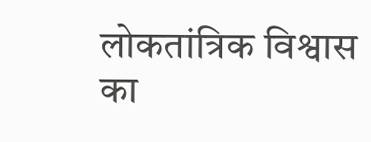लोकतांत्रिक विश्वास का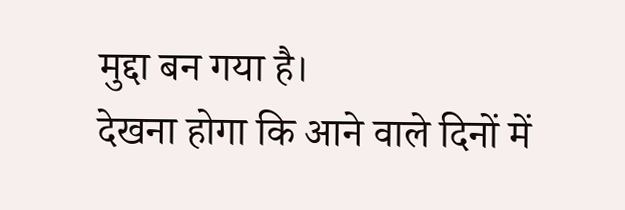मुद्दा बन गया है।
देखना होगा कि आने वाले दिनों में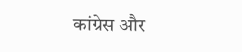कांग्रेस और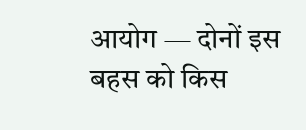आयोग — दोनों इस बहस को किस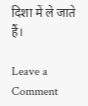दिशा में ले जाते हैं।

Leave a Comment